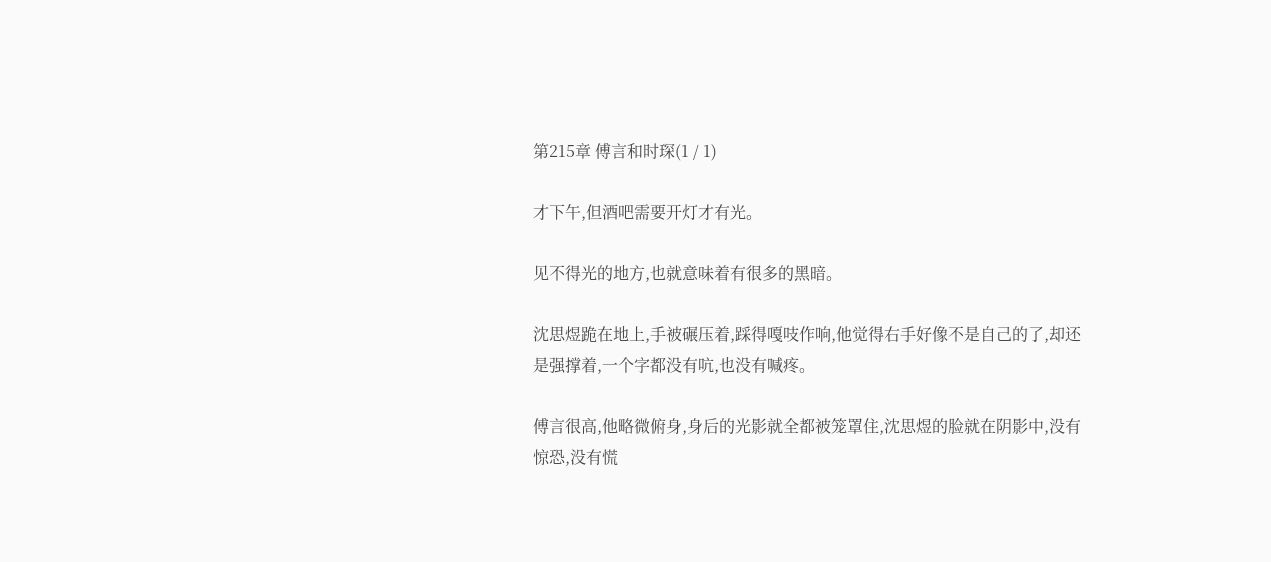第215章 傅言和时琛(1 / 1)

才下午,但酒吧需要开灯才有光。

见不得光的地方,也就意味着有很多的黑暗。

沈思煜跪在地上,手被碾压着,踩得嘎吱作响,他觉得右手好像不是自己的了,却还是强撑着,一个字都没有吭,也没有喊疼。

傅言很高,他略微俯身,身后的光影就全都被笼罩住,沈思煜的脸就在阴影中,没有惊恐,没有慌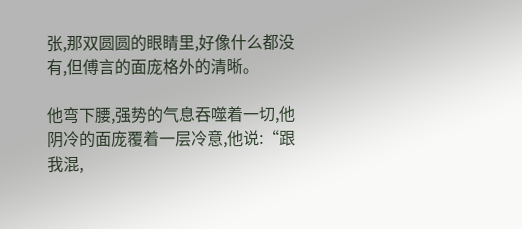张,那双圆圆的眼睛里,好像什么都没有,但傅言的面庞格外的清晰。

他弯下腰,强势的气息吞噬着一切,他阴冷的面庞覆着一层冷意,他说:“跟我混,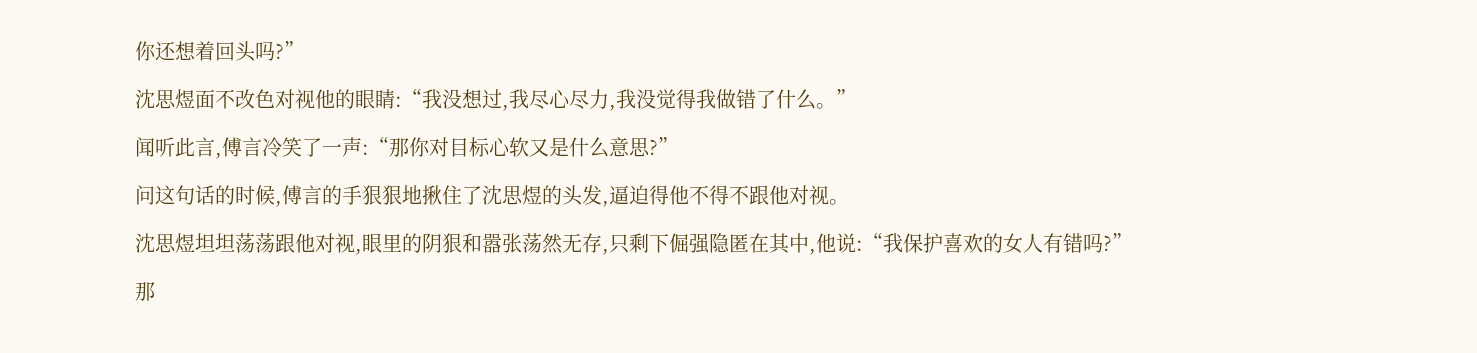你还想着回头吗?”

沈思煜面不改色对视他的眼睛:“我没想过,我尽心尽力,我没觉得我做错了什么。”

闻听此言,傅言冷笑了一声:“那你对目标心软又是什么意思?”

问这句话的时候,傅言的手狠狠地揪住了沈思煜的头发,逼迫得他不得不跟他对视。

沈思煜坦坦荡荡跟他对视,眼里的阴狠和嚣张荡然无存,只剩下倔强隐匿在其中,他说:“我保护喜欢的女人有错吗?”

那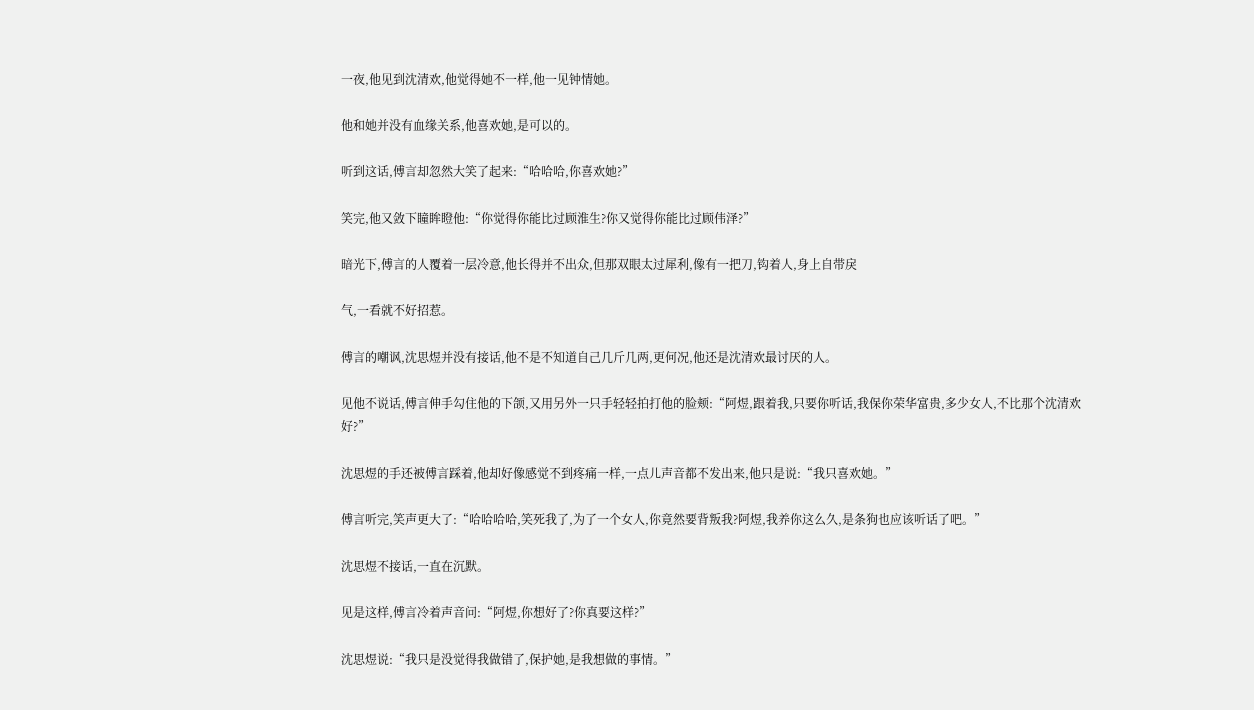一夜,他见到沈清欢,他觉得她不一样,他一见钟情她。

他和她并没有血缘关系,他喜欢她,是可以的。

听到这话,傅言却忽然大笑了起来:“哈哈哈,你喜欢她?”

笑完,他又敛下瞳眸瞪他:“你觉得你能比过顾淮生?你又觉得你能比过顾伟泽?”

暗光下,傅言的人覆着一层冷意,他长得并不出众,但那双眼太过犀利,像有一把刀,钩着人,身上自带戾

气,一看就不好招惹。

傅言的嘲讽,沈思煜并没有接话,他不是不知道自己几斤几两,更何况,他还是沈清欢最讨厌的人。

见他不说话,傅言伸手勾住他的下颌,又用另外一只手轻轻拍打他的脸颊:“阿煜,跟着我,只要你听话,我保你荣华富贵,多少女人,不比那个沈清欢好?”

沈思煜的手还被傅言踩着,他却好像感觉不到疼痛一样,一点儿声音都不发出来,他只是说:“我只喜欢她。”

傅言听完,笑声更大了:“哈哈哈哈,笑死我了,为了一个女人,你竟然要背叛我?阿煜,我养你这么久,是条狗也应该听话了吧。”

沈思煜不接话,一直在沉默。

见是这样,傅言冷着声音问:“阿煜,你想好了?你真要这样?”

沈思煜说:“我只是没觉得我做错了,保护她,是我想做的事情。”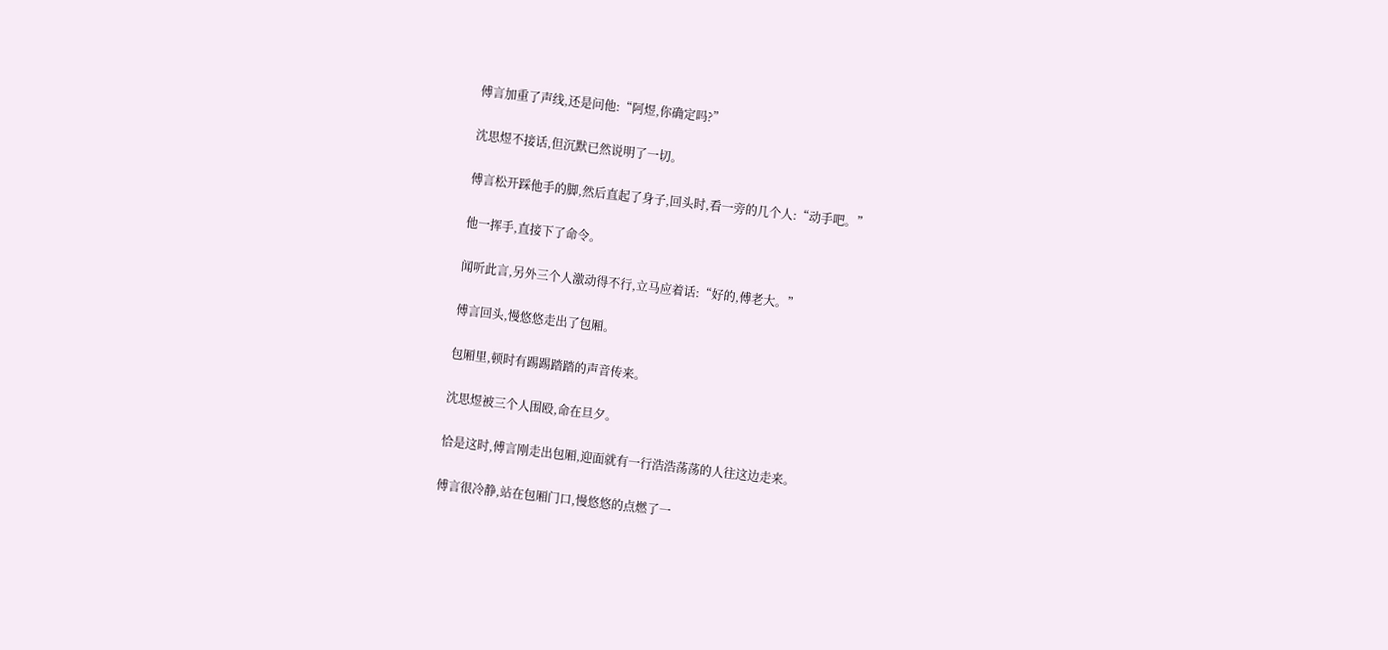傅言加重了声线,还是问他:“阿煜,你确定吗?”

沈思煜不接话,但沉默已然说明了一切。

傅言松开踩他手的脚,然后直起了身子,回头时,看一旁的几个人:“动手吧。”

他一挥手,直接下了命令。

闻听此言,另外三个人激动得不行,立马应着话:“好的,傅老大。”

傅言回头,慢悠悠走出了包厢。

包厢里,顿时有踢踢踏踏的声音传来。

沈思煜被三个人围殴,命在旦夕。

恰是这时,傅言刚走出包厢,迎面就有一行浩浩荡荡的人往这边走来。

傅言很冷静,站在包厢门口,慢悠悠的点燃了一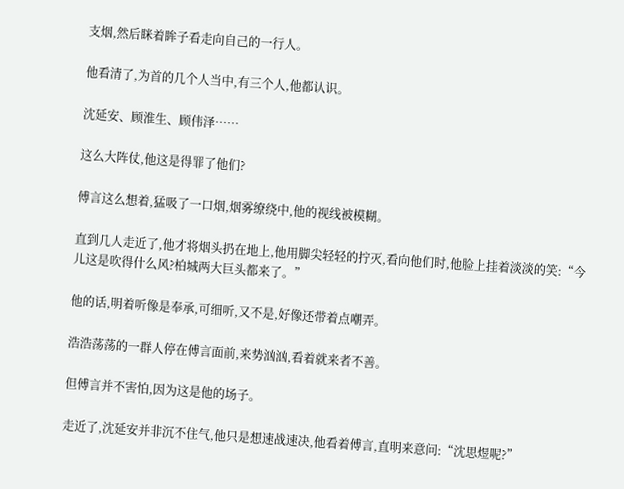支烟,然后眯着眸子看走向自己的一行人。

他看清了,为首的几个人当中,有三个人,他都认识。

沈延安、顾淮生、顾伟泽……

这么大阵仗,他这是得罪了他们?

傅言这么想着,猛吸了一口烟,烟雾缭绕中,他的视线被模糊。

直到几人走近了,他才将烟头扔在地上,他用脚尖轻轻的拧灭,看向他们时,他脸上挂着淡淡的笑:“今儿这是吹得什么风?柏城两大巨头都来了。”

他的话,明着听像是奉承,可细听,又不是,好像还带着点嘲弄。

浩浩荡荡的一群人停在傅言面前,来势汹汹,看着就来者不善。

但傅言并不害怕,因为这是他的场子。

走近了,沈延安并非沉不住气,他只是想速战速决,他看着傅言,直明来意问:“沈思煜呢?”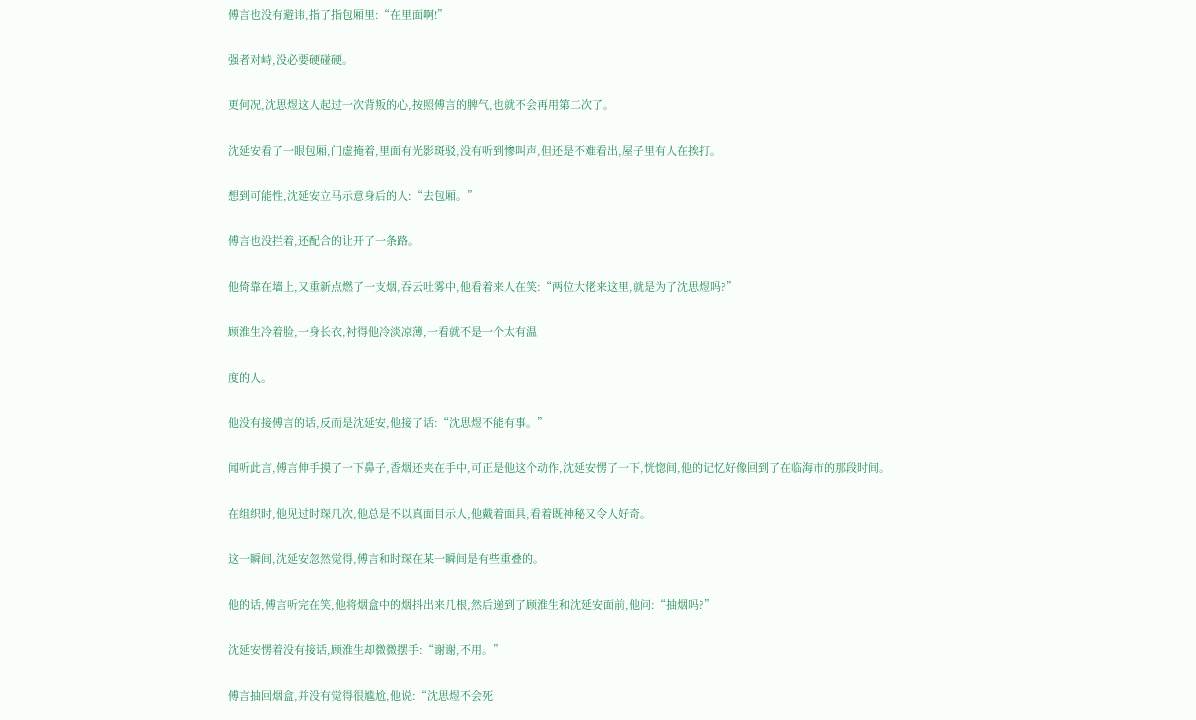傅言也没有避讳,指了指包厢里:“在里面啊!”

强者对峙,没必要硬碰硬。

更何况,沈思煜这人起过一次背叛的心,按照傅言的脾气,也就不会再用第二次了。

沈延安看了一眼包厢,门虚掩着,里面有光影斑驳,没有听到惨叫声,但还是不难看出,屋子里有人在挨打。

想到可能性,沈延安立马示意身后的人:“去包厢。”

傅言也没拦着,还配合的让开了一条路。

他倚靠在墙上,又重新点燃了一支烟,吞云吐雾中,他看着来人在笑:“两位大佬来这里,就是为了沈思煜吗?”

顾淮生冷着脸,一身长衣,衬得他冷淡凉薄,一看就不是一个太有温

度的人。

他没有接傅言的话,反而是沈延安,他接了话:“沈思煜不能有事。”

闻听此言,傅言伸手摸了一下鼻子,香烟还夹在手中,可正是他这个动作,沈延安愣了一下,恍惚间,他的记忆好像回到了在临海市的那段时间。

在组织时,他见过时琛几次,他总是不以真面目示人,他戴着面具,看着既神秘又令人好奇。

这一瞬间,沈延安忽然觉得,傅言和时琛在某一瞬间是有些重叠的。

他的话,傅言听完在笑,他将烟盒中的烟抖出来几根,然后递到了顾淮生和沈延安面前,他问:“抽烟吗?”

沈延安愣着没有接话,顾淮生却微微摆手:“谢谢,不用。”

傅言抽回烟盒,并没有觉得很尴尬,他说:“沈思煜不会死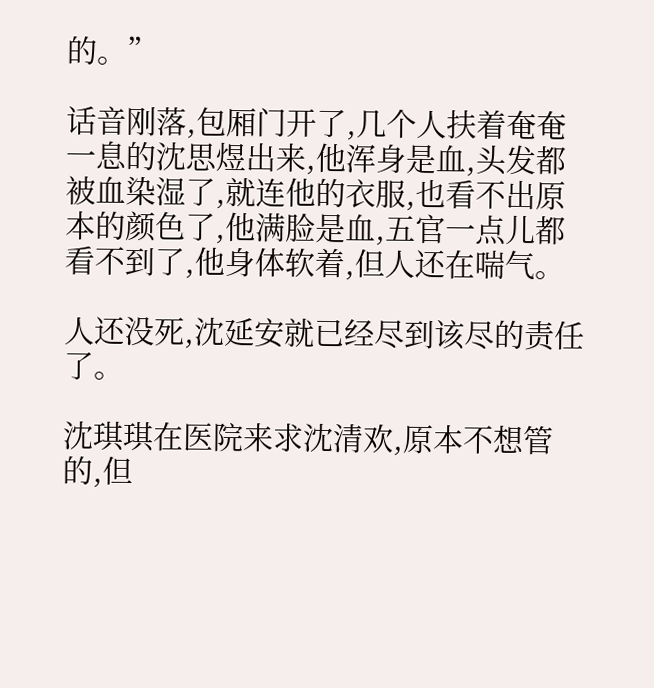的。”

话音刚落,包厢门开了,几个人扶着奄奄一息的沈思煜出来,他浑身是血,头发都被血染湿了,就连他的衣服,也看不出原本的颜色了,他满脸是血,五官一点儿都看不到了,他身体软着,但人还在喘气。

人还没死,沈延安就已经尽到该尽的责任了。

沈琪琪在医院来求沈清欢,原本不想管的,但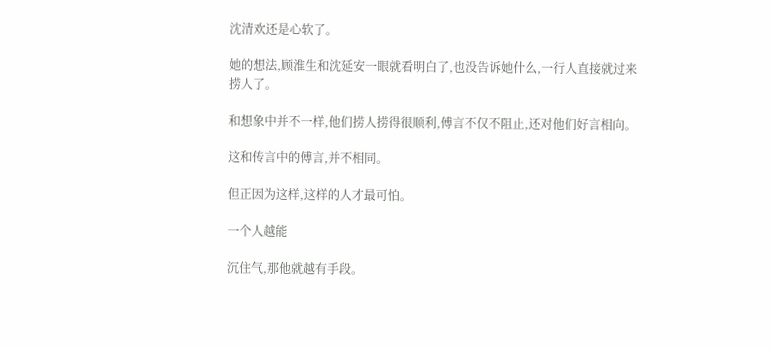沈清欢还是心软了。

她的想法,顾淮生和沈延安一眼就看明白了,也没告诉她什么,一行人直接就过来捞人了。

和想象中并不一样,他们捞人捞得很顺利,傅言不仅不阻止,还对他们好言相向。

这和传言中的傅言,并不相同。

但正因为这样,这样的人才最可怕。

一个人越能

沉住气,那他就越有手段。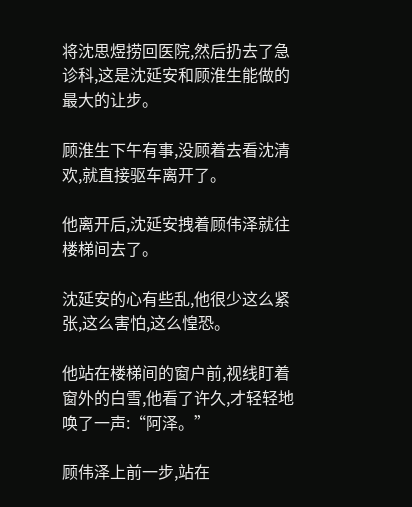将沈思煜捞回医院,然后扔去了急诊科,这是沈延安和顾淮生能做的最大的让步。

顾淮生下午有事,没顾着去看沈清欢,就直接驱车离开了。

他离开后,沈延安拽着顾伟泽就往楼梯间去了。

沈延安的心有些乱,他很少这么紧张,这么害怕,这么惶恐。

他站在楼梯间的窗户前,视线盯着窗外的白雪,他看了许久,才轻轻地唤了一声:“阿泽。”

顾伟泽上前一步,站在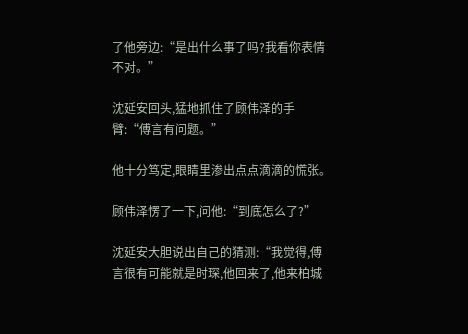了他旁边:“是出什么事了吗?我看你表情不对。”

沈延安回头,猛地抓住了顾伟泽的手臂:“傅言有问题。”

他十分笃定,眼睛里渗出点点滴滴的慌张。

顾伟泽愣了一下,问他:“到底怎么了?”

沈延安大胆说出自己的猜测:“我觉得,傅言很有可能就是时琛,他回来了,他来柏城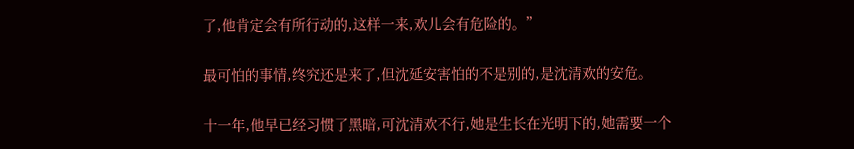了,他肯定会有所行动的,这样一来,欢儿会有危险的。”

最可怕的事情,终究还是来了,但沈延安害怕的不是别的,是沈清欢的安危。

十一年,他早已经习惯了黑暗,可沈清欢不行,她是生长在光明下的,她需要一个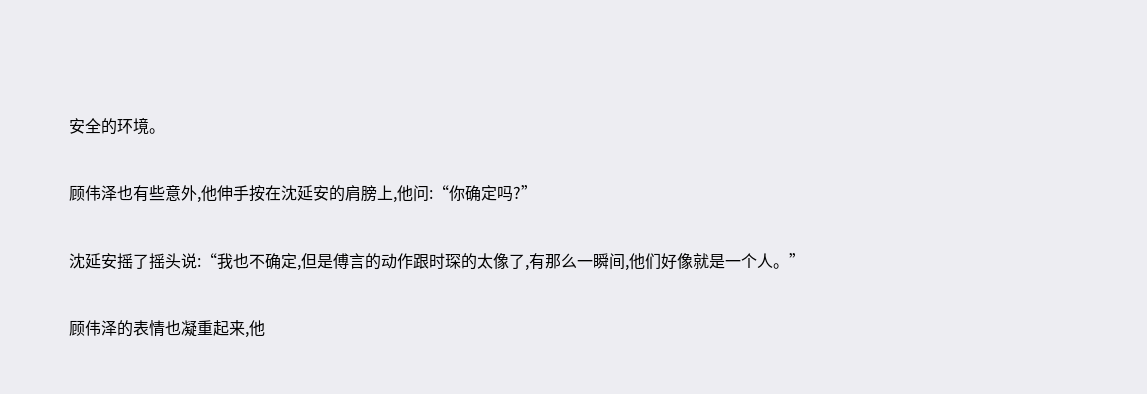安全的环境。

顾伟泽也有些意外,他伸手按在沈延安的肩膀上,他问:“你确定吗?”

沈延安摇了摇头说:“我也不确定,但是傅言的动作跟时琛的太像了,有那么一瞬间,他们好像就是一个人。”

顾伟泽的表情也凝重起来,他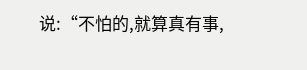说:“不怕的,就算真有事,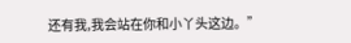还有我,我会站在你和小丫头这边。”